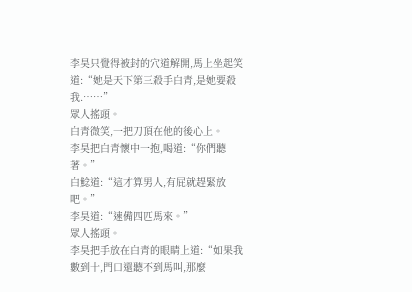李昊只覺得被封的穴道解開,馬上坐起笑道:“她是天下第三殺手白青,是她要殺我.……”
眾人搖頭。
白青微笑,一把刀頂在他的後心上。
李昊把白青懷中一抱,喝道:“你們聽著。”
白鯰道:“這才算男人,有屁就趕緊放吧。”
李昊道:“速備四匹馬來。”
眾人搖頭。
李昊把手放在白青的眼睛上道:“如果我數到十,門口還聽不到馬叫,那麼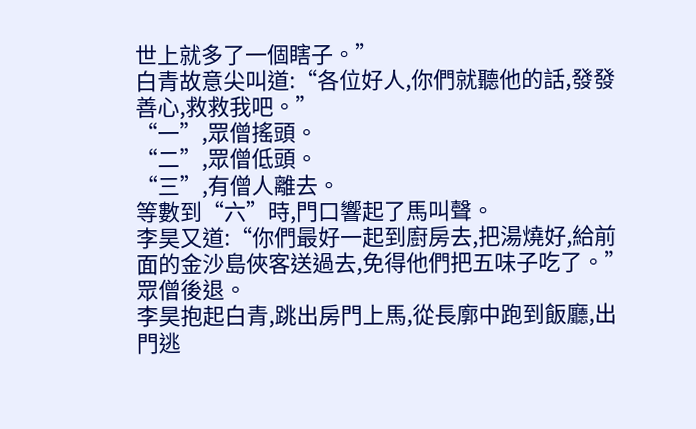世上就多了一個瞎子。”
白青故意尖叫道:“各位好人,你們就聽他的話,發發善心,救救我吧。”
“一”,眾僧搖頭。
“二”,眾僧低頭。
“三”,有僧人離去。
等數到“六”時,門口響起了馬叫聲。
李昊又道:“你們最好一起到廚房去,把湯燒好,給前面的金沙島俠客送過去,免得他們把五味子吃了。”
眾僧後退。
李昊抱起白青,跳出房門上馬,從長廓中跑到飯廳,出門逃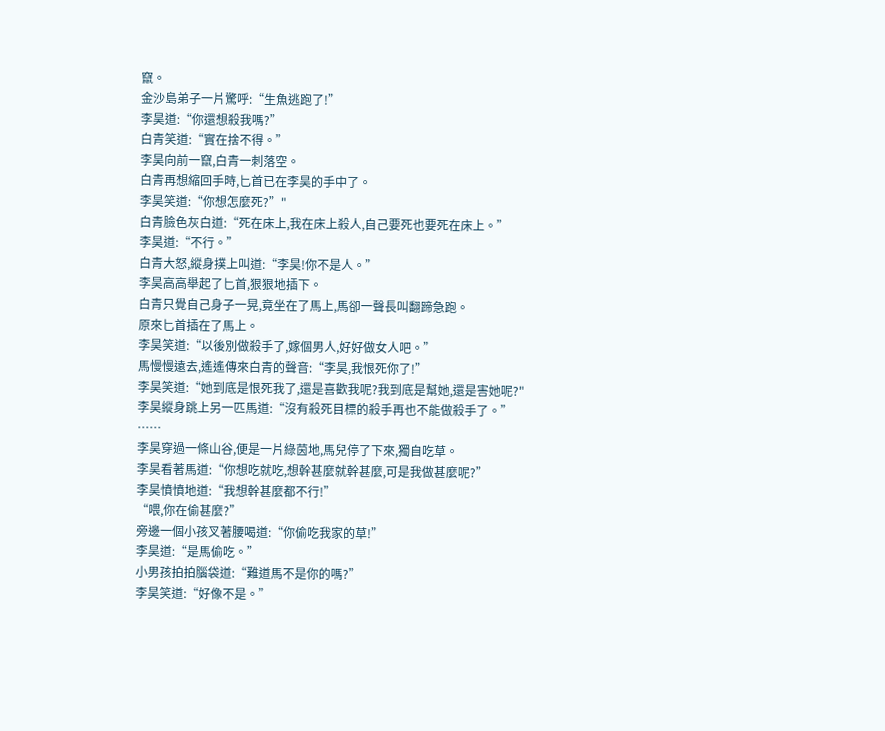竄。
金沙島弟子一片驚呼:“生魚逃跑了!”
李昊道:“你還想殺我嗎?”
白青笑道:“實在捨不得。”
李昊向前一竄,白青一刺落空。
白青再想縮回手時,匕首已在李昊的手中了。
李昊笑道:“你想怎麼死?”"
白青臉色灰白道:“死在床上,我在床上殺人,自己要死也要死在床上。”
李昊道:“不行。”
白青大怒,縱身撲上叫道:“李昊!你不是人。”
李昊高高舉起了匕首,狠狠地插下。
白青只覺自己身子一晃,竟坐在了馬上,馬卻一聲長叫翻蹄急跑。
原來匕首插在了馬上。
李昊笑道:“以後別做殺手了,嫁個男人,好好做女人吧。”
馬慢慢遠去,遙遙傳來白青的聲音:“李昊,我恨死你了!”
李昊笑道:“她到底是恨死我了,還是喜歡我呢?我到底是幫她,還是害她呢?"
李昊縱身跳上另一匹馬道:“沒有殺死目標的殺手再也不能做殺手了。”
……
李昊穿過一條山谷,便是一片綠茵地,馬兒停了下來,獨自吃草。
李昊看著馬道:“你想吃就吃,想幹甚麼就幹甚麼,可是我做甚麼呢?”
李昊憤憤地道:“我想幹甚麼都不行!”
“喂,你在偷甚麼?”
旁邊一個小孩叉著腰喝道:“你偷吃我家的草!”
李昊道:“是馬偷吃。”
小男孩拍拍腦袋道:“難道馬不是你的嗎?”
李昊笑道:“好像不是。”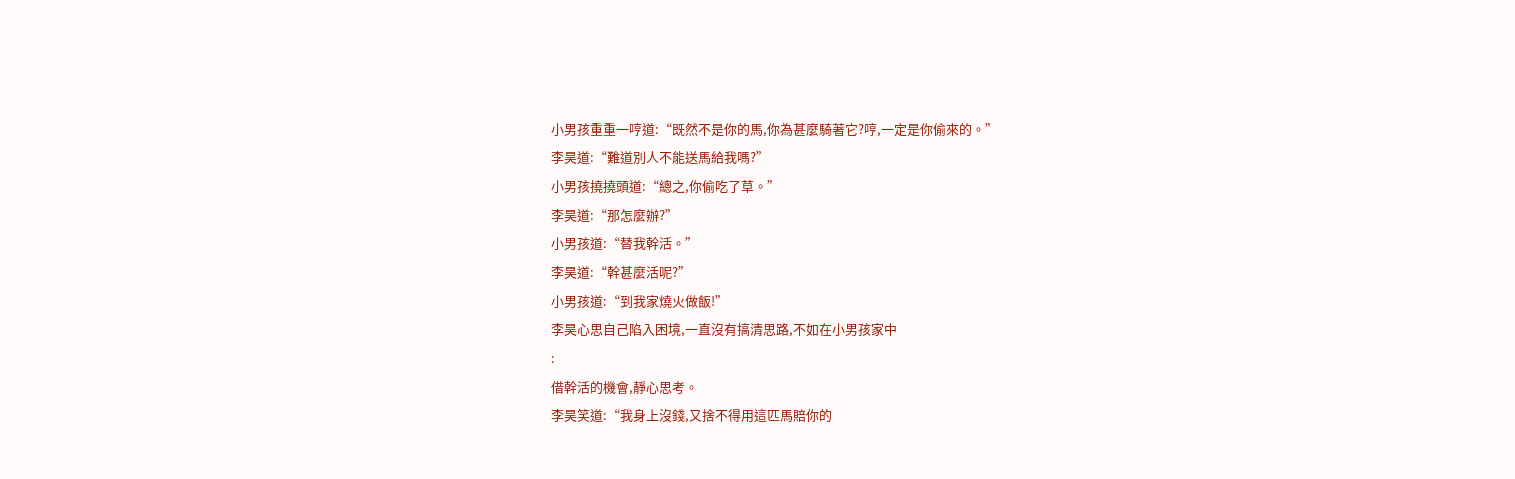小男孩重重一哼道:“既然不是你的馬,你為甚麼騎著它?哼,一定是你偷來的。”
李昊道:“難道別人不能送馬給我嗎?”
小男孩撓撓頭道:“總之,你偷吃了草。”
李昊道:“那怎麼辦?”
小男孩道:“替我幹活。”
李昊道:“幹甚麼活呢?”
小男孩道:“到我家燒火做飯!”
李昊心思自己陷入困境,一直沒有搞清思路,不如在小男孩家中
:
借幹活的機會,靜心思考。
李昊笑道:“我身上沒錢,又捨不得用這匹馬賠你的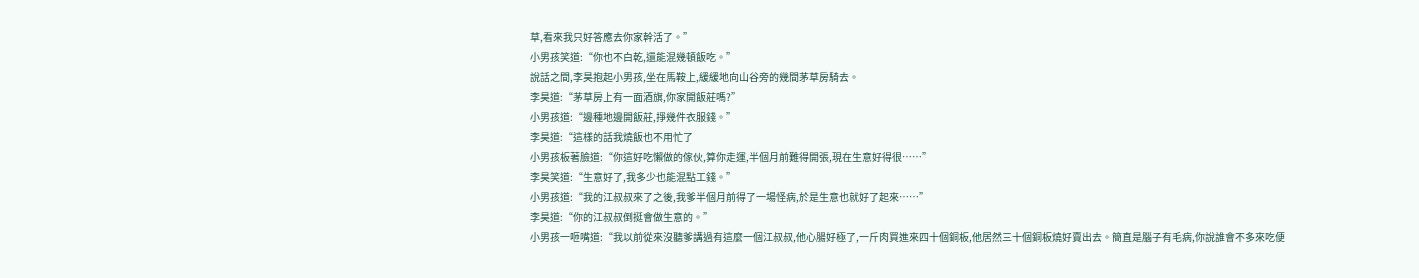草,看來我只好答應去你家幹活了。”
小男孩笑道:“你也不白乾,還能混幾頓飯吃。”
說話之間,李昊抱起小男孩,坐在馬鞍上,緩緩地向山谷旁的幾間茅草房騎去。
李昊道:“茅草房上有一面酒旗,你家開飯莊嗎?”
小男孩道:“邊種地邊開飯莊,掙幾件衣服錢。”
李昊道:“這樣的話我燒飯也不用忙了
小男孩板著臉道:“你這好吃懶做的傢伙,算你走運,半個月前難得開張,現在生意好得很……”
李昊笑道:“生意好了,我多少也能混點工錢。”
小男孩道:“我的江叔叔來了之後,我爹半個月前得了一場怪病,於是生意也就好了起來……”
李昊道:“你的江叔叔倒挺會做生意的。”
小男孩一咂嘴道:“我以前從來沒聽爹講過有這麼一個江叔叔,他心腸好極了,一斤肉買進來四十個銅板,他居然三十個銅板燒好賣出去。簡直是腦子有毛病,你說誰會不多來吃便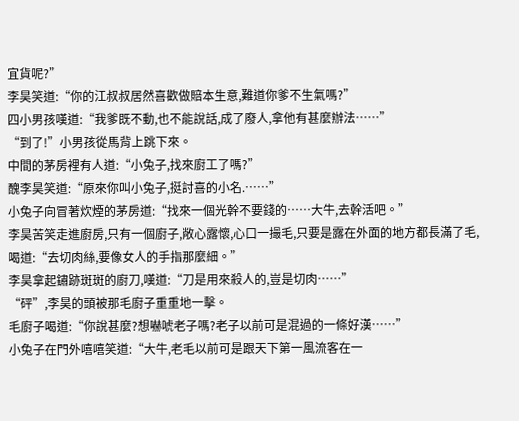宜貨呢?”
李昊笑道:“你的江叔叔居然喜歡做賠本生意,難道你爹不生氣嗎?”
四小男孩嘆道:“我爹既不動,也不能說話,成了廢人,拿他有甚麼辦法……”
“到了!”小男孩從馬背上跳下來。
中間的茅房裡有人道:“小兔子,找來廚工了嗎?”
醜李昊笑道:“原來你叫小兔子,挺討喜的小名.……”
小兔子向冒著炊煙的茅房道:“找來一個光幹不要錢的……大牛,去幹活吧。”
李昊苦笑走進廚房,只有一個廚子,敞心露懷,心口一撮毛,只要是露在外面的地方都長滿了毛,喝道:“去切肉絲,要像女人的手指那麼細。”
李昊拿起鏽跡斑斑的廚刀,嘆道:“刀是用來殺人的,豈是切肉……”
“砰”,李昊的頭被那毛廚子重重地一擊。
毛廚子喝道:“你說甚麼?想嚇唬老子嗎?老子以前可是混過的一條好漢……”
小兔子在門外嘻嘻笑道:“大牛,老毛以前可是跟天下第一風流客在一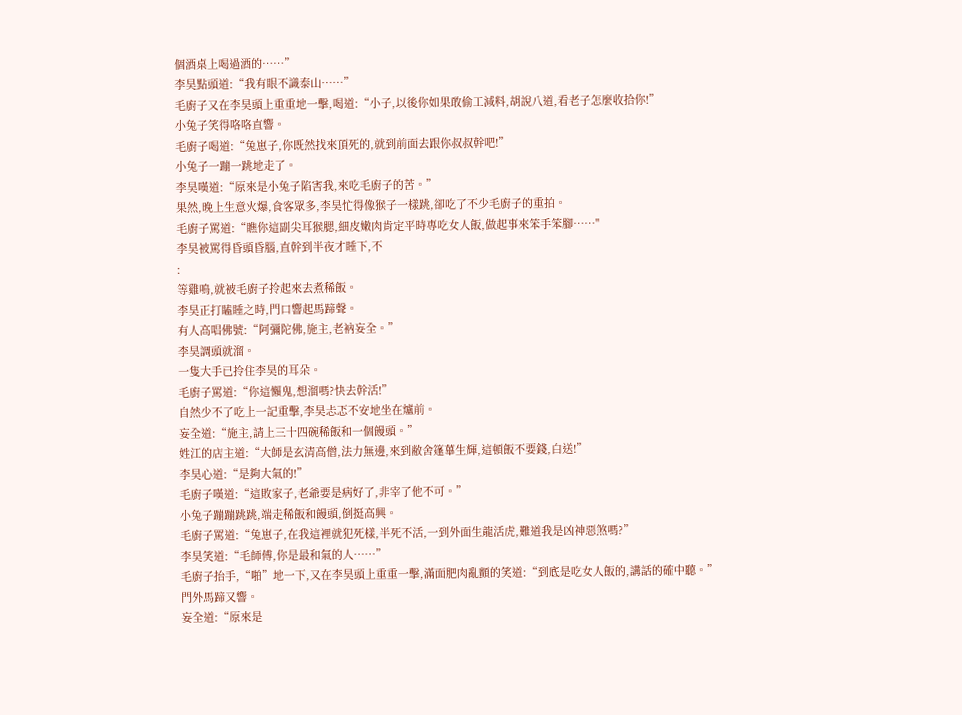個酒桌上喝過酒的……”
李昊點頭道:“我有眼不識泰山……”
毛廚子又在李昊頭上重重地一擊,喝道:“小子,以後你如果敢偷工減料,胡說八道,看老子怎麼收拾你!”
小兔子笑得咯咯直響。
毛廚子喝道:“兔崽子,你既然找來頂死的,就到前面去跟你叔叔幹吧!”
小兔子一蹦一跳地走了。
李昊嘆道:“原來是小兔子陷害我,來吃毛廚子的苦。”
果然,晚上生意火爆,食客眾多,李昊忙得像猴子一樣跳,卻吃了不少毛廚子的重拍。
毛廚子罵道:“瞧你這副尖耳猴腮,細皮嫩肉肯定平時專吃女人飯,做起事來笨手笨腳……"
李昊被罵得昏頭昏腦,直幹到半夜才睡下,不
:
等雞鳴,就被毛廚子拎起來去煮稀飯。
李昊正打瞌睡之時,門口響起馬蹄聲。
有人高唱佛號:“阿彌陀佛,施主,老衲妄全。”
李昊調頭就溜。
一隻大手已拎住李昊的耳朵。
毛廚子罵道:“你這懶鬼,想溜嗎?快去幹活!”
自然少不了吃上一記重擊,李昊忐忑不安地坐在爐前。
妄全道:“施主,請上三十四碗稀飯和一個饅頭。”
姓江的店主道:“大師是玄清高僧,法力無邊,來到敝舍篷蓽生輝,這頓飯不要錢,白送!”
李昊心道:“是夠大氣的!”
毛廚子嘆道:“這敗家子,老爺要是病好了,非宰了他不可。”
小兔子蹦蹦跳跳,端走稀飯和饅頭,倒挺高興。
毛廚子罵道:“兔崽子,在我這裡就犯死樣,半死不活,一到外面生龍活虎,難道我是凶神惡煞嗎?”
李昊笑道:“毛師傅,你是最和氣的人……”
毛廚子抬手,“啪”地一下,又在李昊頭上重重一擊,滿面肥肉亂顫的笑道:“到底是吃女人飯的,講話的確中聽。”
門外馬蹄又響。
妄全道:“原來是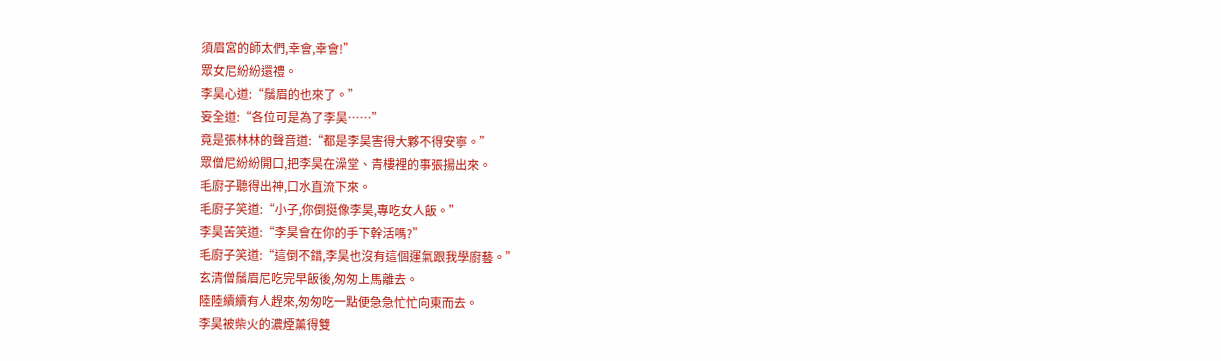須眉宮的師太們,幸會,幸會!”
眾女尼紛紛還禮。
李昊心道:“鬚眉的也來了。”
妄全道:“各位可是為了李昊……”
竟是張林林的聲音道:“都是李昊害得大夥不得安寧。”
眾僧尼紛紛開口,把李昊在澡堂、青樓裡的事張揚出來。
毛廚子聽得出神,口水直流下來。
毛廚子笑道:“小子,你倒挺像李昊,專吃女人飯。”
李昊苦笑道:“李昊會在你的手下幹活嗎?”
毛廚子笑道:“這倒不錯,李昊也沒有這個運氣跟我學廚藝。”
玄清僧鬚眉尼吃完早飯後,匆匆上馬離去。
陸陸續續有人趕來,匆匆吃一點便急急忙忙向東而去。
李昊被柴火的濃煙薰得雙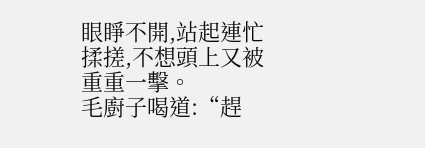眼睜不開,站起連忙揉搓,不想頭上又被重重一擊。
毛廚子喝道:“趕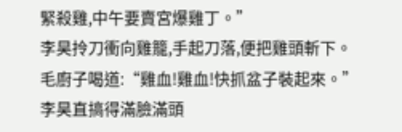緊殺雞,中午要賣宮爆雞丁。”
李昊拎刀衝向雞籠,手起刀落,便把雞頭斬下。
毛廚子喝道:“雞血!雞血!快抓盆子裝起來。”
李昊直搞得滿臉滿頭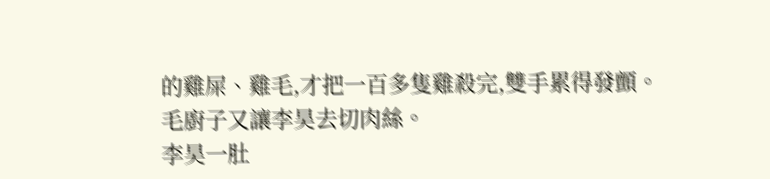的雞屎、雞毛,才把一百多隻雞殺完,雙手累得發顫。
毛廚子又讓李昊去切肉絲。
李昊一肚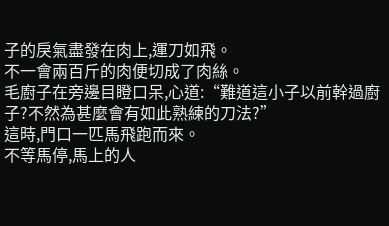子的戾氣盡發在肉上,運刀如飛。
不一會兩百斤的肉便切成了肉絲。
毛廚子在旁邊目瞪口呆,心道:“難道這小子以前幹過廚子?不然為甚麼會有如此熟練的刀法?”
這時,門口一匹馬飛跑而來。
不等馬停,馬上的人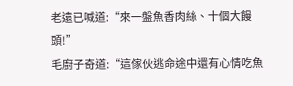老遠已喊道:“來一盤魚香肉絲、十個大饅頭!”
毛廚子奇道:“這傢伙逃命途中還有心情吃魚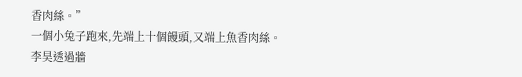香肉絲。”
一個小兔子跑來,先端上十個饅頭,又端上魚香肉絲。
李昊透過牆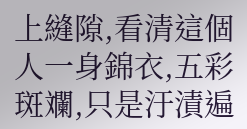上縫隙,看清這個人一身錦衣,五彩斑斕,只是汙漬遍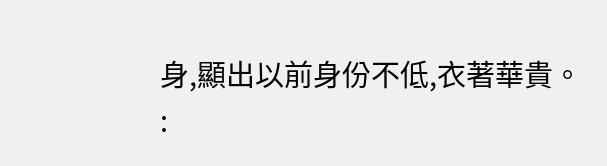身,顯出以前身份不低,衣著華貴。
: